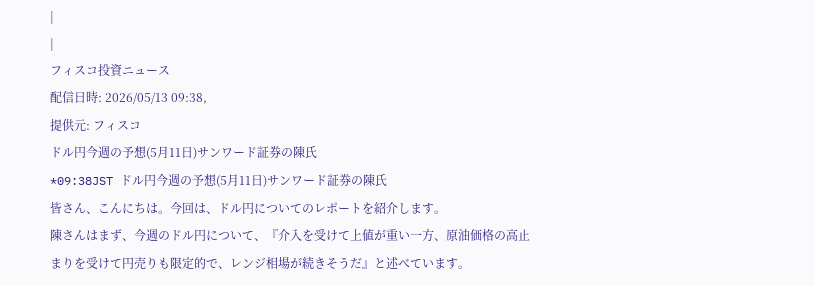|
|
フィスコ投資ニュース
配信日時: 2026/05/13 09:38,
提供元: フィスコ
ドル円今週の予想(5月11日)サンワード証券の陳氏
*09:38JST ドル円今週の予想(5月11日)サンワード証券の陳氏
皆さん、こんにちは。今回は、ドル円についてのレポートを紹介します。
陳さんはまず、今週のドル円について、『介入を受けて上値が重い一方、原油価格の高止まりを受けて円売りも限定的で、レンジ相場が続きそうだ』と述べています。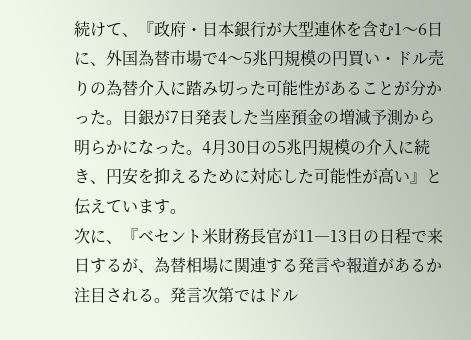続けて、『政府・日本銀行が大型連休を含む1〜6日に、外国為替市場で4〜5兆円規模の円買い・ドル売りの為替介入に踏み切った可能性があることが分かった。日銀が7日発表した当座預金の増減予測から明らかになった。4月30日の5兆円規模の介入に続き、円安を抑えるために対応した可能性が高い』と伝えています。
次に、『ベセント米財務長官が11―13日の日程で来日するが、為替相場に関連する発言や報道があるか注目される。発言次第ではドル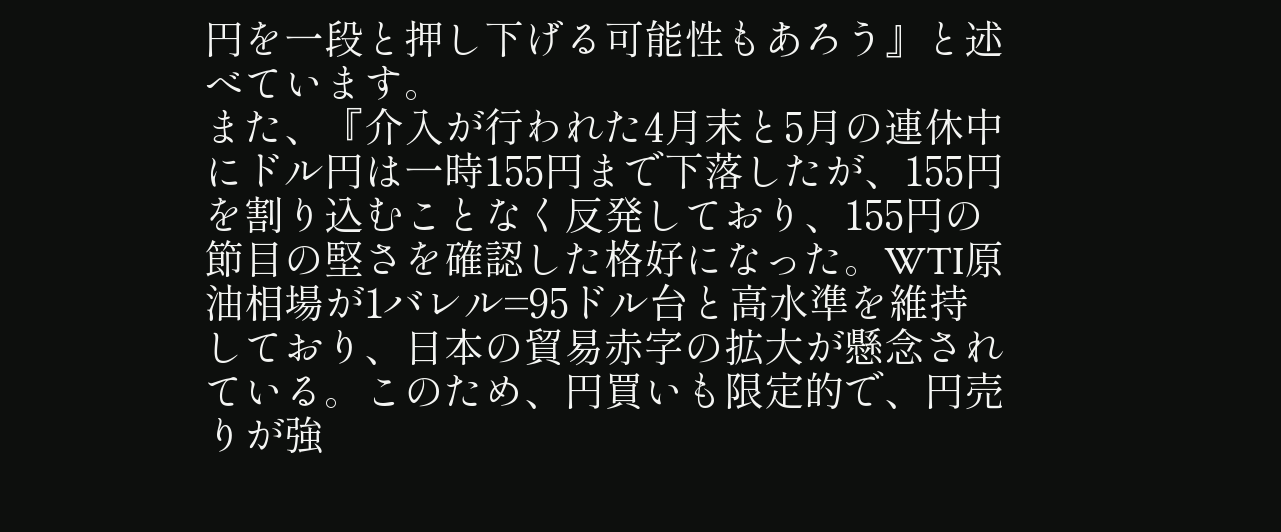円を一段と押し下げる可能性もあろう』と述べています。
また、『介入が行われた4月末と5月の連休中にドル円は一時155円まで下落したが、155円を割り込むことなく反発しており、155円の節目の堅さを確認した格好になった。WTI原油相場が1バレル=95ドル台と高水準を維持しており、日本の貿易赤字の拡大が懸念されている。このため、円買いも限定的で、円売りが強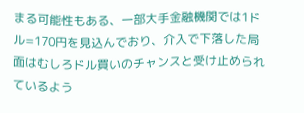まる可能性もある、一部大手金融機関では1ドル=170円を見込んでおり、介入で下落した局面はむしろドル買いのチャンスと受け止められているよう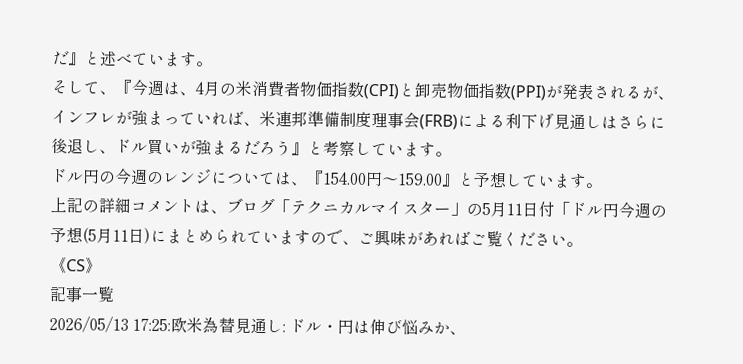だ』と述べています。
そして、『今週は、4月の米消費者物価指数(CPI)と卸売物価指数(PPI)が発表されるが、インフレが強まっていれば、米連邦準備制度理事会(FRB)による利下げ見通しはさらに後退し、ドル買いが強まるだろう』と考察しています。
ドル円の今週のレンジについては、『154.00円〜159.00』と予想しています。
上記の詳細コメントは、ブログ「テクニカルマイスター」の5月11日付「ドル円今週の予想(5月11日)にまとめられていますので、ご興味があればご覧ください。
《CS》
記事一覧
2026/05/13 17:25:欧米為替見通し: ドル・円は伸び悩みか、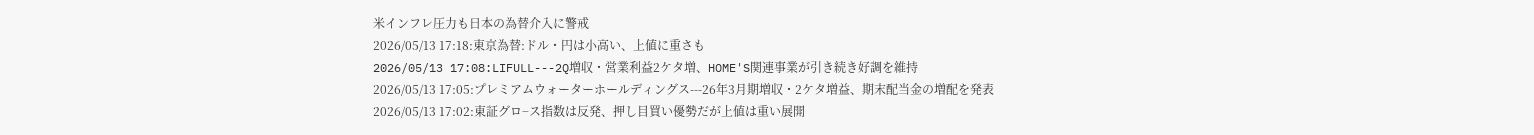米インフレ圧力も日本の為替介入に警戒
2026/05/13 17:18:東京為替:ドル・円は小高い、上値に重さも
2026/05/13 17:08:LIFULL---2Q増収・営業利益2ケタ増、HOME'S関連事業が引き続き好調を維持
2026/05/13 17:05:プレミアムウォーターホールディングス---26年3月期増収・2ケタ増益、期末配当金の増配を発表
2026/05/13 17:02:東証グロ−ス指数は反発、押し目買い優勢だが上値は重い展開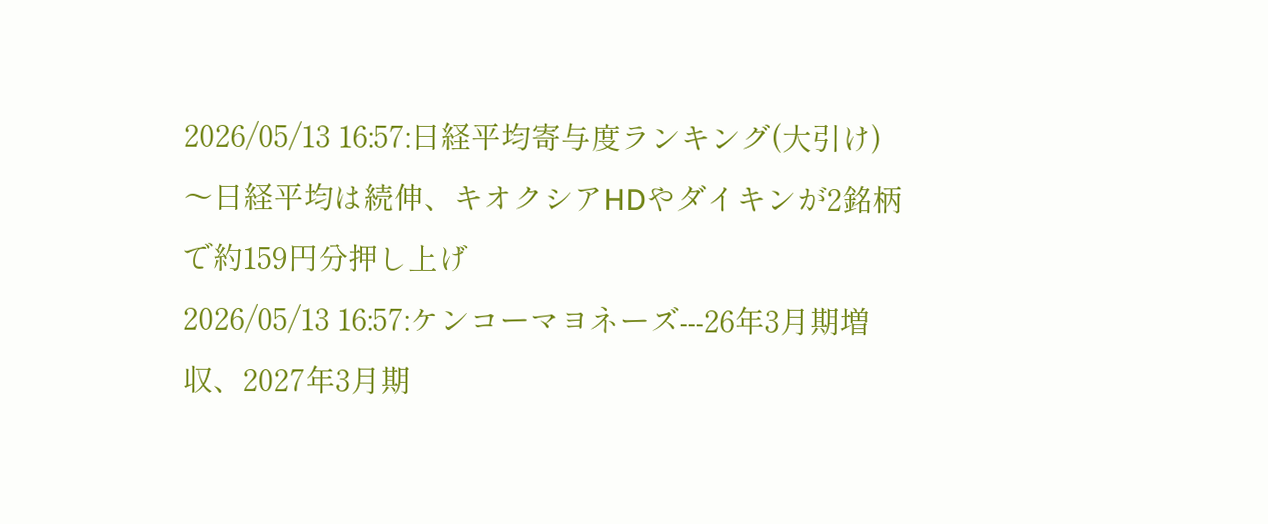2026/05/13 16:57:日経平均寄与度ランキング(大引け)〜日経平均は続伸、キオクシアHDやダイキンが2銘柄で約159円分押し上げ
2026/05/13 16:57:ケンコーマヨネーズ---26年3月期増収、2027年3月期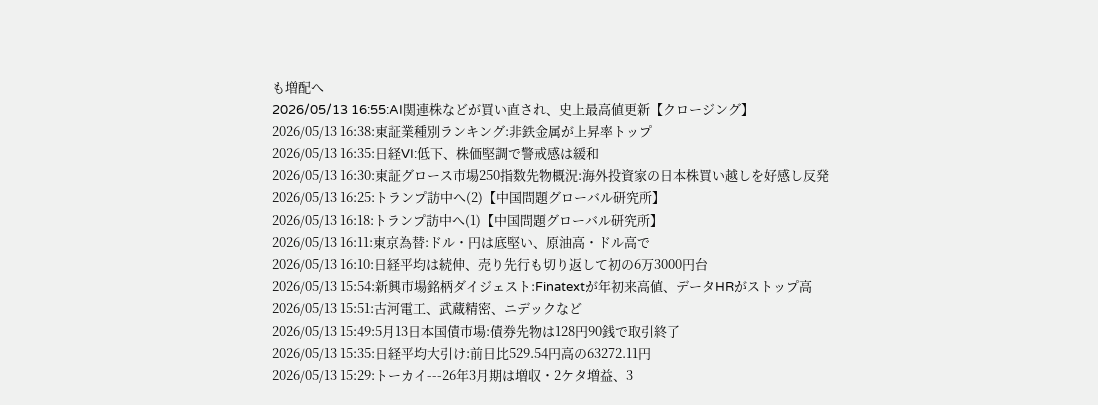も増配へ
2026/05/13 16:55:AI関連株などが買い直され、史上最高値更新【クロージング】
2026/05/13 16:38:東証業種別ランキング:非鉄金属が上昇率トップ
2026/05/13 16:35:日経VI:低下、株価堅調で警戒感は緩和
2026/05/13 16:30:東証グロース市場250指数先物概況:海外投資家の日本株買い越しを好感し反発
2026/05/13 16:25:トランプ訪中へ(2)【中国問題グローバル研究所】
2026/05/13 16:18:トランプ訪中へ(1)【中国問題グローバル研究所】
2026/05/13 16:11:東京為替:ドル・円は底堅い、原油高・ドル高で
2026/05/13 16:10:日経平均は続伸、売り先行も切り返して初の6万3000円台
2026/05/13 15:54:新興市場銘柄ダイジェスト:Finatextが年初来高値、データHRがストップ高
2026/05/13 15:51:古河電工、武蔵精密、ニデックなど
2026/05/13 15:49:5月13日本国債市場:債券先物は128円90銭で取引終了
2026/05/13 15:35:日経平均大引け:前日比529.54円高の63272.11円
2026/05/13 15:29:トーカイ---26年3月期は増収・2ケタ増益、3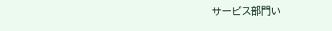サービス部門い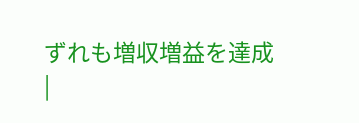ずれも増収増益を達成
|